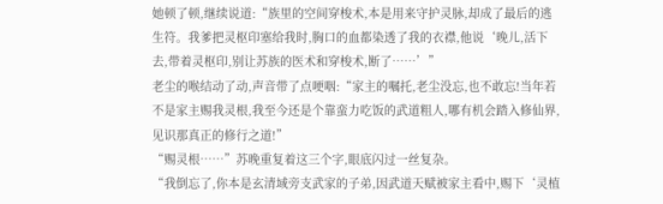她顿了顿,继续说道:“族里的空间穿梭术,本是用来守护灵脉,却成了最后的逃生符。我爹把灵枢印塞给我时,胸口的血都染透了我的衣襟,他说‘晚儿,活下去,带着灵枢印,别让苏族的医术和穿梭术,断了……’”
老尘的喉结动了动,声音带了点哽咽:“家主的嘱托,老尘没忘,也不敢忘!当年若不是家主赐我灵根,我至今还是个靠蛮力吃饭的武道粗人,哪有机会踏入修仙界,见识那真正的修行之道!”
“赐灵根……”苏晚重复着这三个字,眼底闪过一丝复杂。
“我倒忘了,你本是玄清域旁支武家的子弟,因武道天赋被家主看中,赐下‘灵植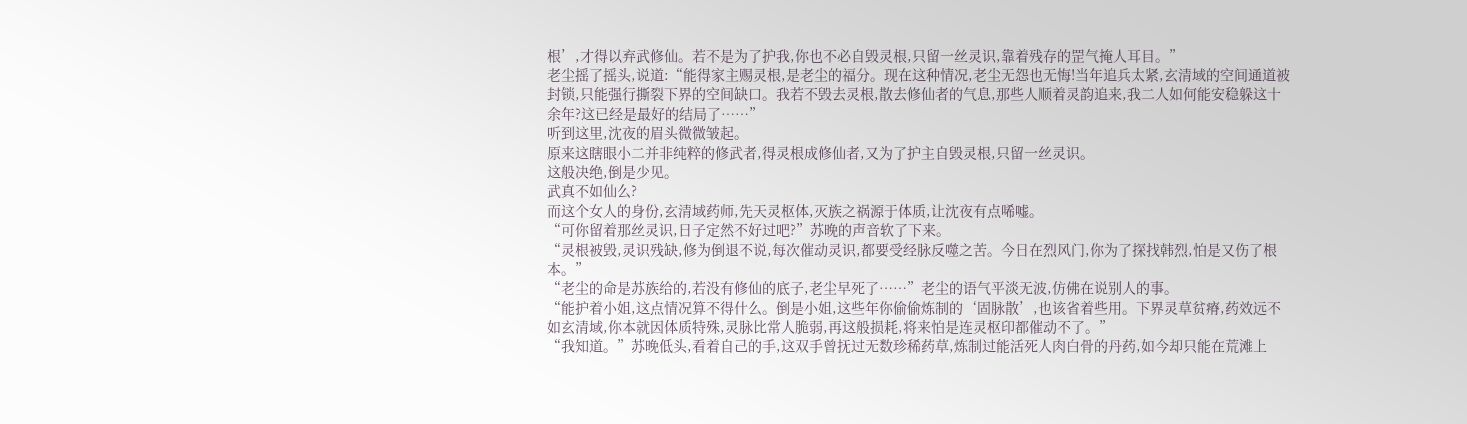根’,才得以弃武修仙。若不是为了护我,你也不必自毁灵根,只留一丝灵识,靠着残存的罡气掩人耳目。”
老尘摇了摇头,说道:“能得家主赐灵根,是老尘的福分。现在这种情况,老尘无怨也无悔!当年追兵太紧,玄清域的空间通道被封锁,只能强行撕裂下界的空间缺口。我若不毁去灵根,散去修仙者的气息,那些人顺着灵韵追来,我二人如何能安稳躲这十余年?这已经是最好的结局了……”
听到这里,沈夜的眉头微微皱起。
原来这瞎眼小二并非纯粹的修武者,得灵根成修仙者,又为了护主自毁灵根,只留一丝灵识。
这般决绝,倒是少见。
武真不如仙么?
而这个女人的身份,玄清域药师,先天灵枢体,灭族之祸源于体质,让沈夜有点唏嘘。
“可你留着那丝灵识,日子定然不好过吧?”苏晚的声音软了下来。
“灵根被毁,灵识残缺,修为倒退不说,每次催动灵识,都要受经脉反噬之苦。今日在烈风门,你为了探找韩烈,怕是又伤了根本。”
“老尘的命是苏族给的,若没有修仙的底子,老尘早死了……”老尘的语气平淡无波,仿佛在说别人的事。
“能护着小姐,这点情况算不得什么。倒是小姐,这些年你偷偷炼制的‘固脉散’,也该省着些用。下界灵草贫瘠,药效远不如玄清域,你本就因体质特殊,灵脉比常人脆弱,再这般损耗,将来怕是连灵枢印都催动不了。”
“我知道。”苏晚低头,看着自己的手,这双手曾抚过无数珍稀药草,炼制过能活死人肉白骨的丹药,如今却只能在荒滩上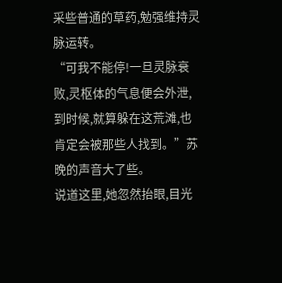采些普通的草药,勉强维持灵脉运转。
“可我不能停!一旦灵脉衰败,灵枢体的气息便会外泄,到时候,就算躲在这荒滩,也肯定会被那些人找到。”苏晚的声音大了些。
说道这里,她忽然抬眼,目光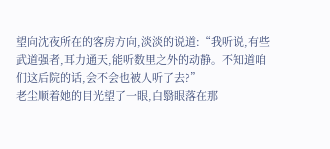望向沈夜所在的客房方向,淡淡的说道:“我听说,有些武道强者,耳力通天,能听数里之外的动静。不知道咱们这后院的话,会不会也被人听了去?”
老尘顺着她的目光望了一眼,白翳眼落在那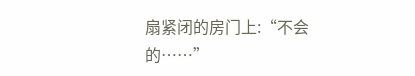扇紧闭的房门上:“不会的……”